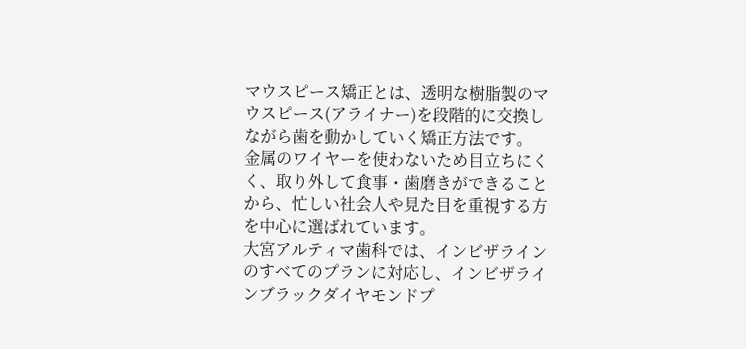マウスピース矯正とは、透明な樹脂製のマウスピース(アライナー)を段階的に交換しながら歯を動かしていく矯正方法です。
金属のワイヤーを使わないため目立ちにくく、取り外して食事・歯磨きができることから、忙しい社会人や見た目を重視する方を中心に選ばれています。
大宮アルティマ歯科では、インビザラインのすべてのプランに対応し、インビザラインブラックダイヤモンドプ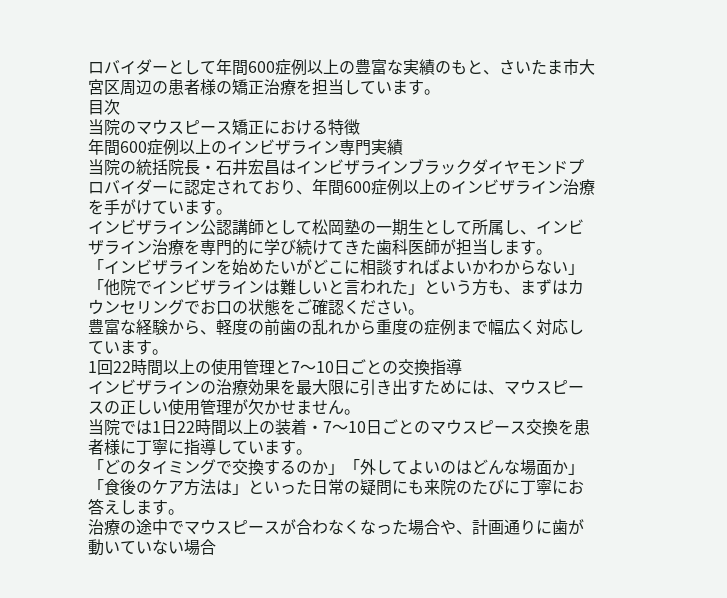ロバイダーとして年間600症例以上の豊富な実績のもと、さいたま市大宮区周辺の患者様の矯正治療を担当しています。
目次
当院のマウスピース矯正における特徴
年間600症例以上のインビザライン専門実績
当院の統括院長・石井宏昌はインビザラインブラックダイヤモンドプロバイダーに認定されており、年間600症例以上のインビザライン治療を手がけています。
インビザライン公認講師として松岡塾の一期生として所属し、インビザライン治療を専門的に学び続けてきた歯科医師が担当します。
「インビザラインを始めたいがどこに相談すればよいかわからない」「他院でインビザラインは難しいと言われた」という方も、まずはカウンセリングでお口の状態をご確認ください。
豊富な経験から、軽度の前歯の乱れから重度の症例まで幅広く対応しています。
1回22時間以上の使用管理と7〜10日ごとの交換指導
インビザラインの治療効果を最大限に引き出すためには、マウスピースの正しい使用管理が欠かせません。
当院では1日22時間以上の装着・7〜10日ごとのマウスピース交換を患者様に丁寧に指導しています。
「どのタイミングで交換するのか」「外してよいのはどんな場面か」「食後のケア方法は」といった日常の疑問にも来院のたびに丁寧にお答えします。
治療の途中でマウスピースが合わなくなった場合や、計画通りに歯が動いていない場合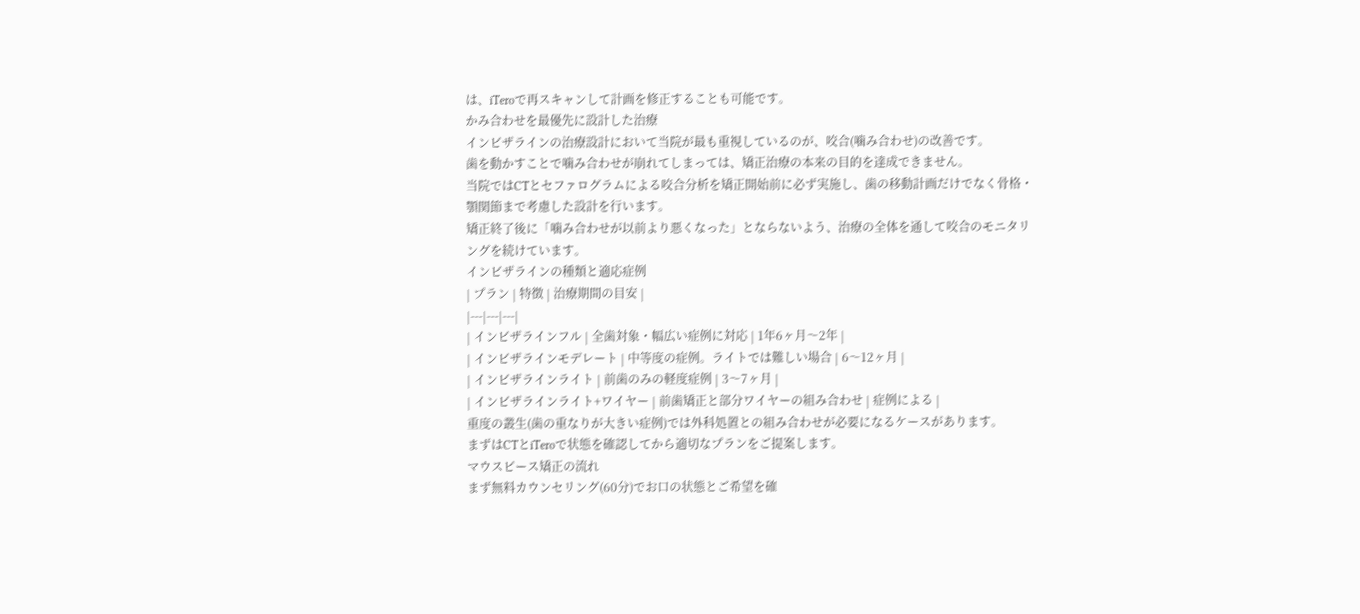は、iTeroで再スキャンして計画を修正することも可能です。
かみ合わせを最優先に設計した治療
インビザラインの治療設計において当院が最も重視しているのが、咬合(噛み合わせ)の改善です。
歯を動かすことで噛み合わせが崩れてしまっては、矯正治療の本来の目的を達成できません。
当院ではCTとセファログラムによる咬合分析を矯正開始前に必ず実施し、歯の移動計画だけでなく骨格・顎関節まで考慮した設計を行います。
矯正終了後に「噛み合わせが以前より悪くなった」とならないよう、治療の全体を通して咬合のモニタリングを続けています。
インビザラインの種類と適応症例
| プラン | 特徴 | 治療期間の目安 |
|---|---|---|
| インビザラインフル | 全歯対象・幅広い症例に対応 | 1年6ヶ月〜2年 |
| インビザラインモデレート | 中等度の症例。ライトでは難しい場合 | 6〜12ヶ月 |
| インビザラインライト | 前歯のみの軽度症例 | 3〜7ヶ月 |
| インビザラインライト+ワイヤー | 前歯矯正と部分ワイヤーの組み合わせ | 症例による |
重度の叢生(歯の重なりが大きい症例)では外科処置との組み合わせが必要になるケースがあります。
まずはCTとiTeroで状態を確認してから適切なプランをご提案します。
マウスピース矯正の流れ
まず無料カウンセリング(60分)でお口の状態とご希望を確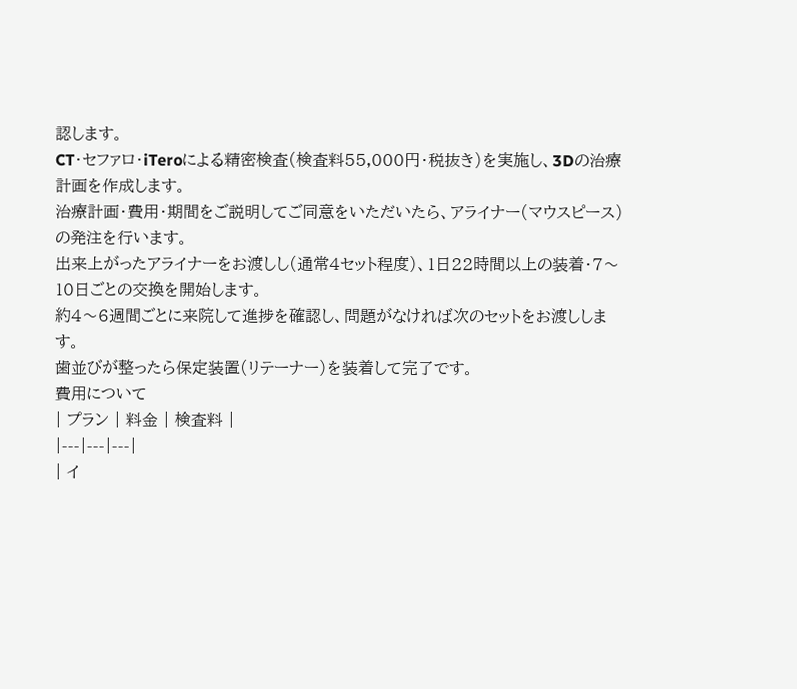認します。
CT・セファロ・iTeroによる精密検査(検査料55,000円・税抜き)を実施し、3Dの治療計画を作成します。
治療計画・費用・期間をご説明してご同意をいただいたら、アライナー(マウスピース)の発注を行います。
出来上がったアライナーをお渡しし(通常4セット程度)、1日22時間以上の装着・7〜10日ごとの交換を開始します。
約4〜6週間ごとに来院して進捗を確認し、問題がなければ次のセットをお渡しします。
歯並びが整ったら保定装置(リテーナー)を装着して完了です。
費用について
| プラン | 料金 | 検査料 |
|---|---|---|
| イ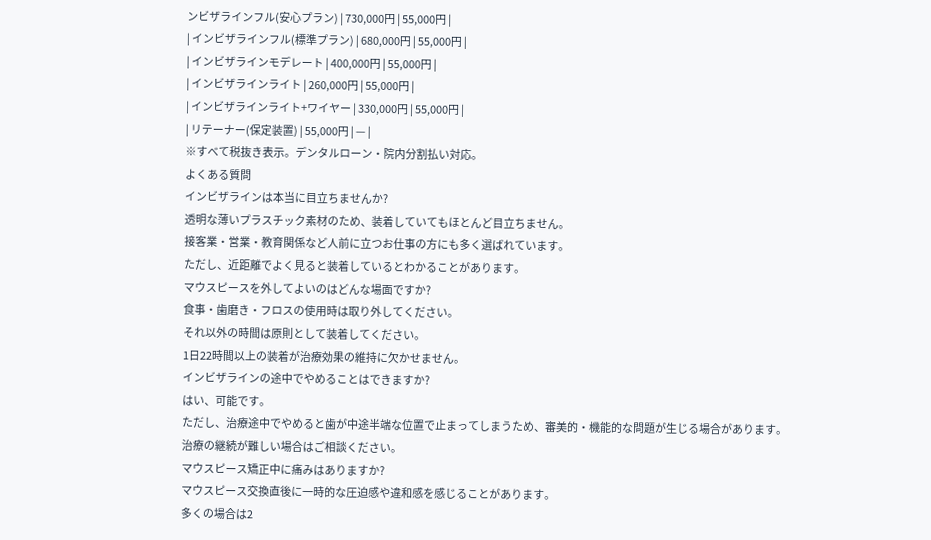ンビザラインフル(安心プラン) | 730,000円 | 55,000円 |
| インビザラインフル(標準プラン) | 680,000円 | 55,000円 |
| インビザラインモデレート | 400,000円 | 55,000円 |
| インビザラインライト | 260,000円 | 55,000円 |
| インビザラインライト+ワイヤー | 330,000円 | 55,000円 |
| リテーナー(保定装置) | 55,000円 | — |
※すべて税抜き表示。デンタルローン・院内分割払い対応。
よくある質問
インビザラインは本当に目立ちませんか?
透明な薄いプラスチック素材のため、装着していてもほとんど目立ちません。
接客業・営業・教育関係など人前に立つお仕事の方にも多く選ばれています。
ただし、近距離でよく見ると装着しているとわかることがあります。
マウスピースを外してよいのはどんな場面ですか?
食事・歯磨き・フロスの使用時は取り外してください。
それ以外の時間は原則として装着してください。
1日22時間以上の装着が治療効果の維持に欠かせません。
インビザラインの途中でやめることはできますか?
はい、可能です。
ただし、治療途中でやめると歯が中途半端な位置で止まってしまうため、審美的・機能的な問題が生じる場合があります。
治療の継続が難しい場合はご相談ください。
マウスピース矯正中に痛みはありますか?
マウスピース交換直後に一時的な圧迫感や違和感を感じることがあります。
多くの場合は2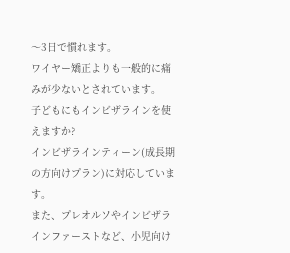〜3日で慣れます。
ワイヤー矯正よりも一般的に痛みが少ないとされています。
子どもにもインビザラインを使えますか?
インビザラインティーン(成長期の方向けプラン)に対応しています。
また、プレオルソやインビザラインファーストなど、小児向け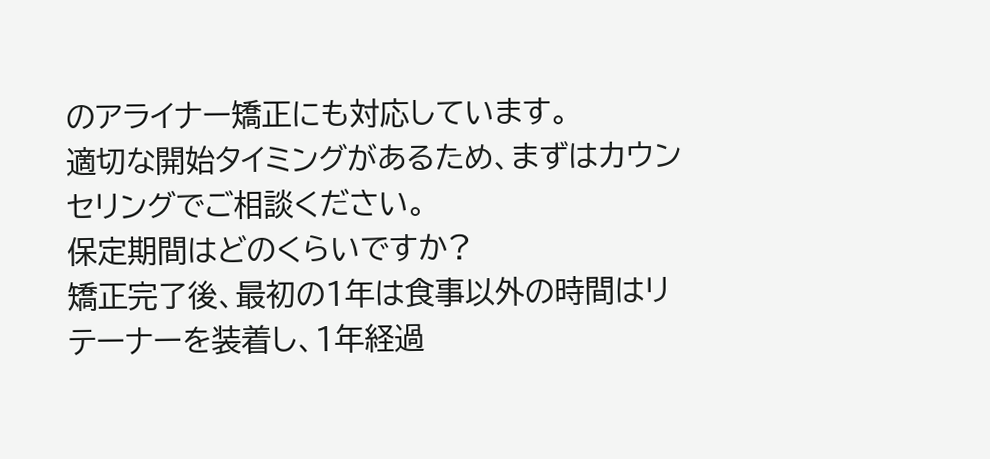のアライナー矯正にも対応しています。
適切な開始タイミングがあるため、まずはカウンセリングでご相談ください。
保定期間はどのくらいですか?
矯正完了後、最初の1年は食事以外の時間はリテーナーを装着し、1年経過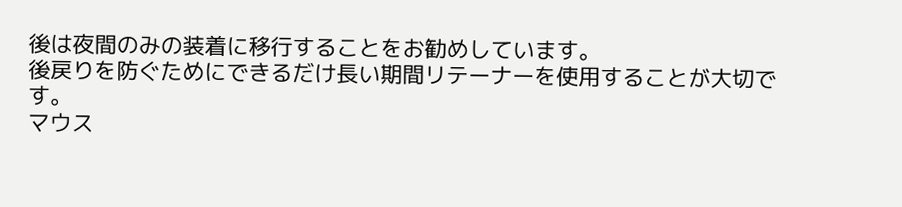後は夜間のみの装着に移行することをお勧めしています。
後戻りを防ぐためにできるだけ長い期間リテーナーを使用することが大切です。
マウス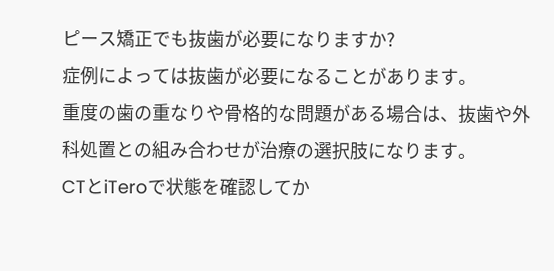ピース矯正でも抜歯が必要になりますか?
症例によっては抜歯が必要になることがあります。
重度の歯の重なりや骨格的な問題がある場合は、抜歯や外科処置との組み合わせが治療の選択肢になります。
CTとiTeroで状態を確認してか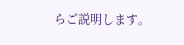らご説明します。